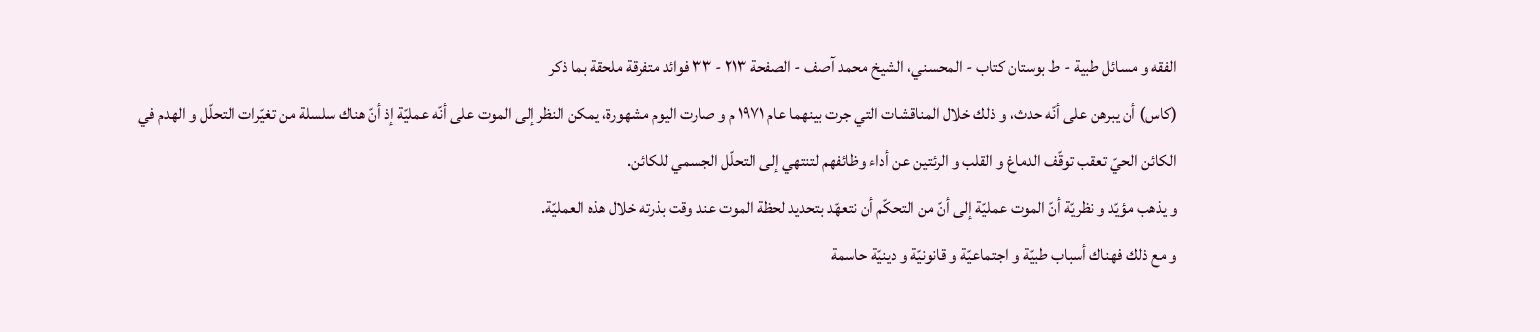الفقه و مسائل طبية - ط بوستان کتاب - المحسني، الشيخ محمد آصف - الصفحة ٢١٣ - ٣٣ فوائد متفرقة ملحقة بما ذكر
(كاس) أن يبرهن على أنّه حدث، و ذلك خلال المناقشات التي جرت بينهما عام ١٩٧١ م و صارت اليوم مشهورة، يمكن النظر إلى الموت على أنّه عمليّة إذ أنّ هناك سلسلة من تغيّرات التحلّل و الهدم في الكائن الحيّ تعقب توقّف الدماغ و القلب و الرئتين عن أداء وظائفهم لتنتهي إلى التحلّل الجسمي للكائن.
و يذهب مؤيّد و نظريّة أنّ الموت عمليّة إلى أنّ من التحكّم أن نتعهّد بتحديد لحظة الموت عند وقت بذرته خلال هذه العمليّة.
و مع ذلك فهناك أسباب طبيّة و اجتماعيّة و قانونيّة و دينيّة حاسمة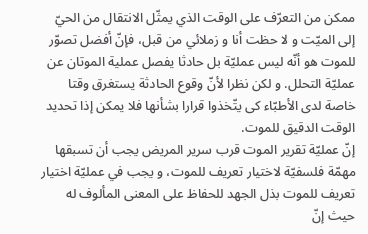ممكن من التعرّف على الوقت الذي يمثّل الانتقال من الحيّ إلى الميّت و لا حظت أنا و زملائي من قبل، فإنّ أفضل تصوّر للموت هو أنّه ليس عمليّة بل حادثا يفصل عملية الموتان عن عمليّة التحلل. و لكن نظرا لأنّ وقوع الحادثة يستغرق وقتا خاصة لدى الأطبّاء كى يتّخذوا قرارا بشأنها فلا يمكن إذا تحديد الوقت الدقيق للموت.
إنّ عمليّة تقرير الموت قرب سرير المريض يجب أن تسبقها مهمّة فلسفيّة لاختيار تعريف للموت، و يجب في عمليّة اختيار تعريف للموت بذل الجهد للحفاظ على المعنى المألوف له حيث إنّ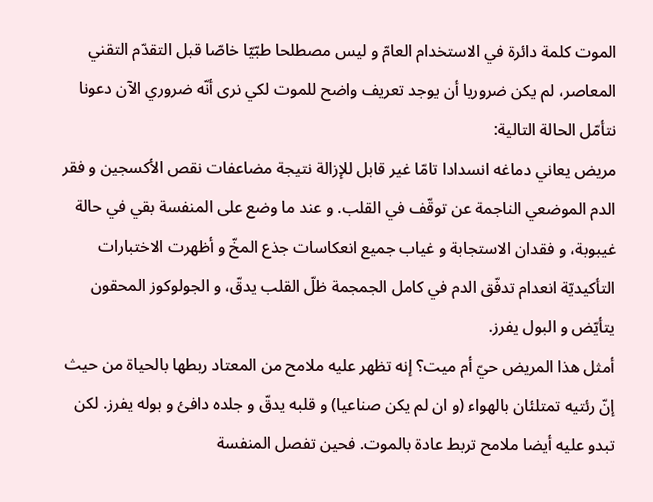الموت كلمة دائرة في الاستخدام العامّ و ليس مصطلحا طبّيّا خاصّا قبل التقدّم التقني المعاصر، لم يكن ضروريا أن يوجد تعريف واضح للموت لكي نرى أنّه ضروري الآن دعونا نتأمّل الحالة التالية:
مريض يعاني دماغه انسدادا تامّا غير قابل للإزالة نتيجة مضاعفات نقص الأكسجين و فقر الدم الموضعي الناجمة عن توقّف في القلب. و عند ما وضع على المنفسة بقي في حالة غيبوبة، و فقدان الاستجابة و غياب جميع انعكاسات جذع المخّ و أظهرت الاختبارات التأكيديّة انعدام تدفّق الدم في كامل الجمجمة ظلّ القلب يدقّ، و الجولوكوز المحقون يتأيّض و البول يفرز.
أمثل هذا المريض حيّ أم ميت؟ إنه تظهر عليه ملامح من المعتاد ربطها بالحياة من حيث إنّ رئتيه تمتلئان بالهواء (و ان لم يكن صناعيا) و قلبه يدقّ و جلده دافئ و بوله يفرز. لكن تبدو عليه أيضا ملامح تربط عادة بالموت. فحين تفصل المنفسة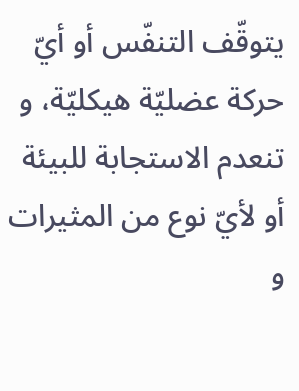يتوقّف التنفّس أو أيّ حركة عضليّة هيكليّة، و تنعدم الاستجابة للبيئة أو لأيّ نوع من المثيرات و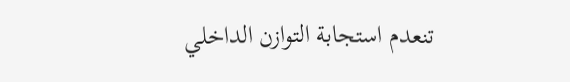تنعدم استجابة التوازن الداخلي